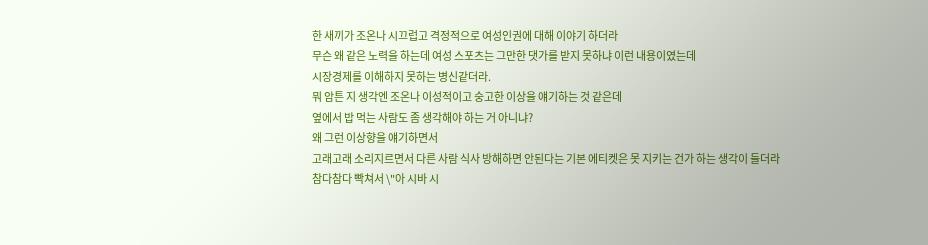한 새끼가 조온나 시끄럽고 격정적으로 여성인권에 대해 이야기 하더라
무슨 왜 같은 노력을 하는데 여성 스포츠는 그만한 댓가를 받지 못하냐 이런 내용이였는데
시장경제를 이해하지 못하는 병신같더라.
뭐 암튼 지 생각엔 조온나 이성적이고 숭고한 이상을 얘기하는 것 같은데
옆에서 밥 먹는 사람도 좀 생각해야 하는 거 아니냐?
왜 그런 이상향을 얘기하면서
고래고래 소리지르면서 다른 사람 식사 방해하면 안된다는 기본 에티켓은 못 지키는 건가 하는 생각이 들더라
참다참다 빡쳐서 \"아 시바 시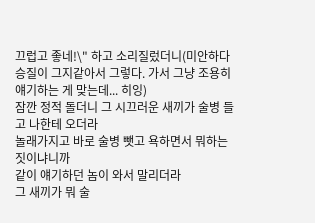끄럽고 좋네!\" 하고 소리질렀더니(미안하다 승질이 그지같아서 그렇다. 가서 그냥 조용히 얘기하는 게 맞는데... 히잉)
잠깐 정적 돌더니 그 시끄러운 새끼가 술병 들고 나한테 오더라
놀래가지고 바로 술병 뺏고 욕하면서 뭐하는 짓이냐니까
같이 얘기하던 놈이 와서 말리더라
그 새끼가 뭐 술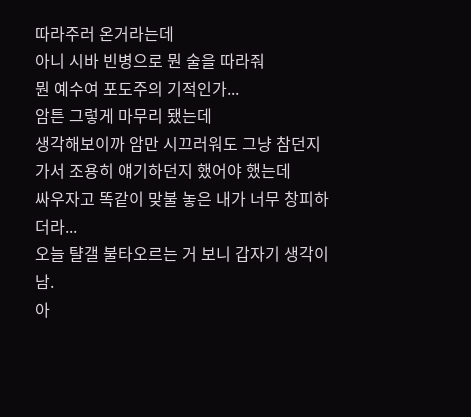따라주러 온거라는데
아니 시바 빈병으로 뭔 술을 따라줘
뭔 예수여 포도주의 기적인가...
암튼 그렇게 마무리 됐는데
생각해보이까 암만 시끄러워도 그냥 참던지 가서 조용히 얘기하던지 했어야 했는데
싸우자고 똑같이 맞불 놓은 내가 너무 창피하더라...
오늘 턀갤 불타오르는 거 보니 갑자기 생각이 남.
아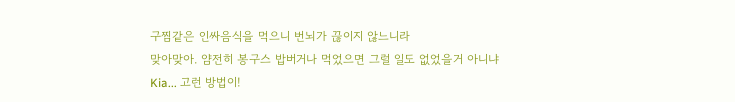구찜같은 인싸음식을 먹으니 번뇌가 끊이지 않느니라
맞아맞아. 얌전히 봉구스 밥버거나 먹었으면 그럴 일도 없었을거 아니냐
Kia... 고런 방법이!